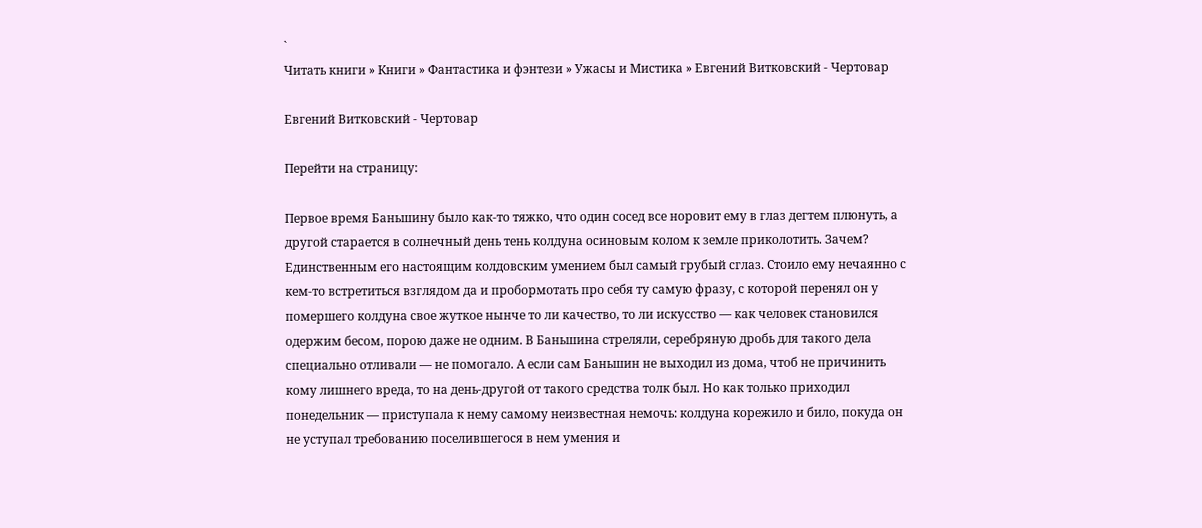`
Читать книги » Книги » Фантастика и фэнтези » Ужасы и Мистика » Евгений Витковский - Чертовар

Евгений Витковский - Чертовар

Перейти на страницу:

Первое время Баньшину было как-то тяжко, что один сосед все норовит ему в глаз дегтем плюнуть, а другой старается в солнечный день тень колдуна осиновым колом к земле приколотить. Зачем? Единственным его настоящим колдовским умением был самый грубый сглаз. Стоило ему нечаянно с кем-то встретиться взглядом да и пробормотать про себя ту самую фразу, с которой перенял он у помершего колдуна свое жуткое нынче то ли качество, то ли искусство — как человек становился одержим бесом, порою даже не одним. В Баньшина стреляли, серебряную дробь для такого дела специально отливали — не помогало. А если сам Баньшин не выходил из дома, чтоб не причинить кому лишнего вреда, то на день-другой от такого средства толк был. Но как только приходил понедельник — приступала к нему самому неизвестная немочь: колдуна корежило и било, покуда он не уступал требованию поселившегося в нем умения и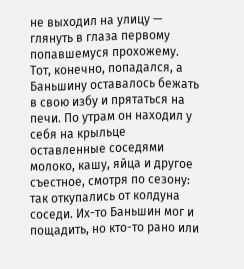не выходил на улицу — глянуть в глаза первому попавшемуся прохожему. Тот, конечно, попадался, а Баньшину оставалось бежать в свою избу и прятаться на печи. По утрам он находил у себя на крыльце оставленные соседями молоко, кашу, яйца и другое съестное, смотря по сезону: так откупались от колдуна соседи. Их-то Баньшин мог и пощадить, но кто-то рано или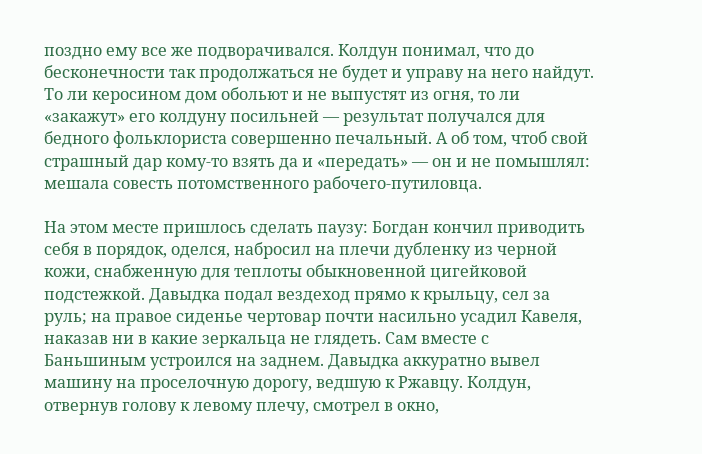поздно ему все же подворачивался. Колдун понимал, что до бесконечности так продолжаться не будет и управу на него найдут. То ли керосином дом обольют и не выпустят из огня, то ли «закажут» его колдуну посильней — результат получался для бедного фольклориста совершенно печальный. А об том, чтоб свой страшный дар кому-то взять да и «передать» — он и не помышлял: мешала совесть потомственного рабочего-путиловца.

На этом месте пришлось сделать паузу: Богдан кончил приводить себя в порядок, оделся, набросил на плечи дубленку из черной кожи, снабженную для теплоты обыкновенной цигейковой подстежкой. Давыдка подал вездеход прямо к крыльцу, сел за руль; на правое сиденье чертовар почти насильно усадил Кавеля, наказав ни в какие зеркальца не глядеть. Сам вместе с Баньшиным устроился на заднем. Давыдка аккуратно вывел машину на проселочную дорогу, ведшую к Ржавцу. Колдун, отвернув голову к левому плечу, смотрел в окно,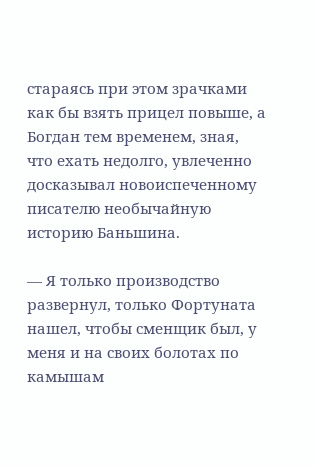стараясь при этом зрачками как бы взять прицел повыше, а Богдан тем временем, зная, что ехать недолго, увлеченно досказывал новоиспеченному писателю необычайную историю Баньшина.

— Я только производство развернул, только Фортуната нашел, чтобы сменщик был, у меня и на своих болотах по камышам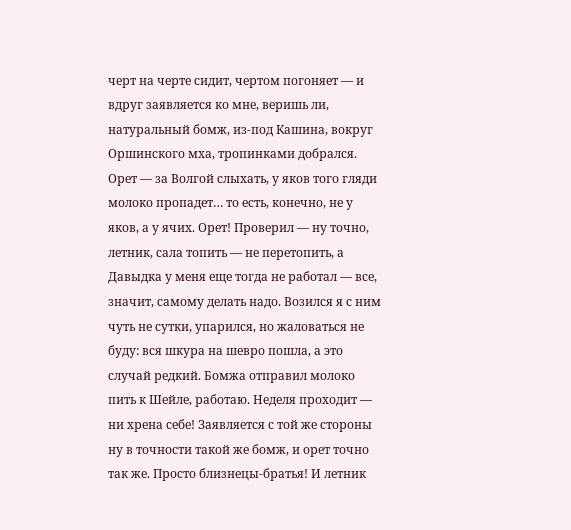черт на черте сидит, чертом погоняет — и вдруг заявляется ко мне, веришь ли, натуральный бомж, из-под Кашина, вокруг Оршинского мха, тропинками добрался. Орет — за Волгой слыхать, у яков того гляди молоко пропадет… то есть, конечно, не у яков, а у ячих. Орет! Проверил — ну точно, летник, сала топить — не перетопить, а Давыдка у меня еще тогда не работал — все, значит, самому делать надо. Возился я с ним чуть не сутки, упарился, но жаловаться не буду: вся шкура на шевро пошла, а это случай редкий. Бомжа отправил молоко пить к Шейле, работаю. Неделя проходит — ни хрена себе! Заявляется с той же стороны ну в точности такой же бомж, и орет точно так же. Просто близнецы-братья! И летник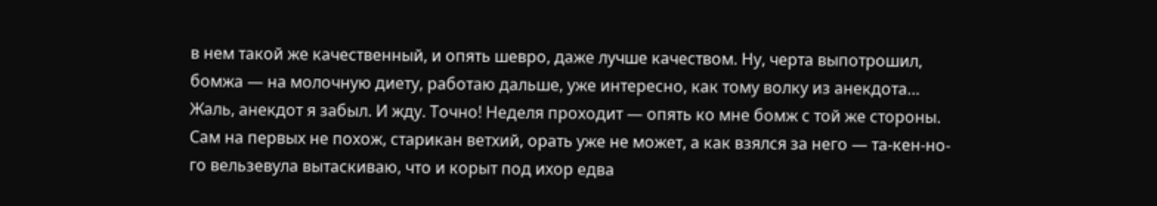в нем такой же качественный, и опять шевро, даже лучше качеством. Ну, черта выпотрошил, бомжа — на молочную диету, работаю дальше, уже интересно, как тому волку из анекдота… Жаль, анекдот я забыл. И жду. Точно! Неделя проходит — опять ко мне бомж с той же стороны. Сам на первых не похож, старикан ветхий, орать уже не может, а как взялся за него — та-кен-но-го вельзевула вытаскиваю, что и корыт под ихор едва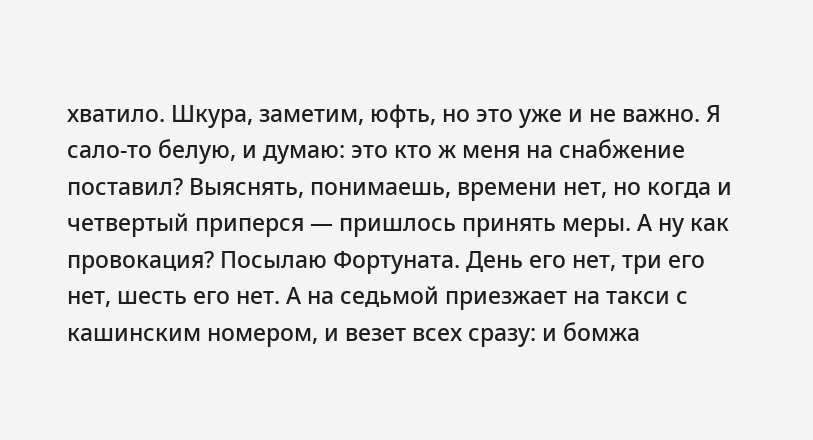хватило. Шкура, заметим, юфть, но это уже и не важно. Я сало-то белую, и думаю: это кто ж меня на снабжение поставил? Выяснять, понимаешь, времени нет, но когда и четвертый приперся — пришлось принять меры. А ну как провокация? Посылаю Фортуната. День его нет, три его нет, шесть его нет. А на седьмой приезжает на такси с кашинским номером, и везет всех сразу: и бомжа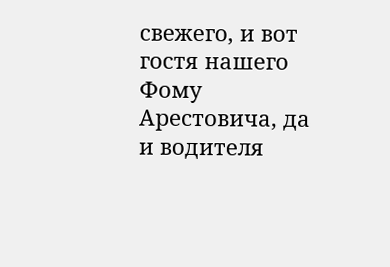свежего, и вот гостя нашего Фому Арестовича, да и водителя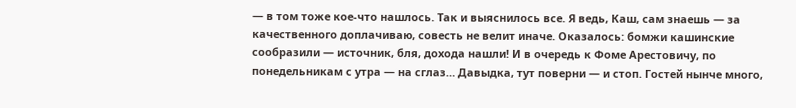— в том тоже кое-что нашлось. Так и выяснилось все. Я ведь, Каш, сам знаешь — за качественного доплачиваю, совесть не велит иначе. Оказалось: бомжи кашинские сообразили — источник, бля, дохода нашли! И в очередь к Фоме Арестовичу, по понедельникам с утра — на сглаз… Давыдка, тут поверни — и стоп. Гостей нынче много,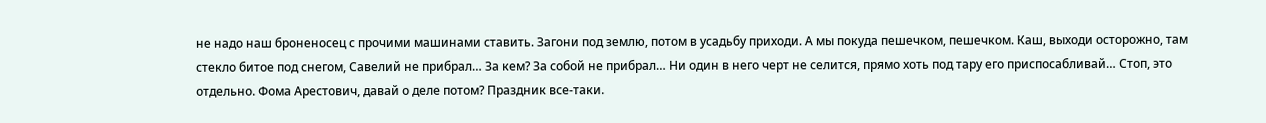не надо наш броненосец с прочими машинами ставить. Загони под землю, потом в усадьбу приходи. А мы покуда пешечком, пешечком. Каш, выходи осторожно, там стекло битое под снегом, Савелий не прибрал… За кем? За собой не прибрал… Ни один в него черт не селится, прямо хоть под тару его приспосабливай… Стоп, это отдельно. Фома Арестович, давай о деле потом? Праздник все-таки.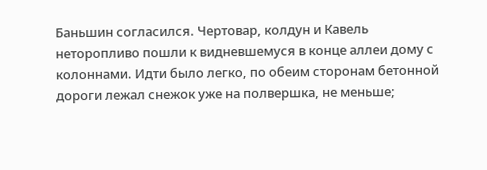Баньшин согласился. Чертовар, колдун и Кавель неторопливо пошли к видневшемуся в конце аллеи дому с колоннами. Идти было легко, по обеим сторонам бетонной дороги лежал снежок уже на полвершка, не меньше;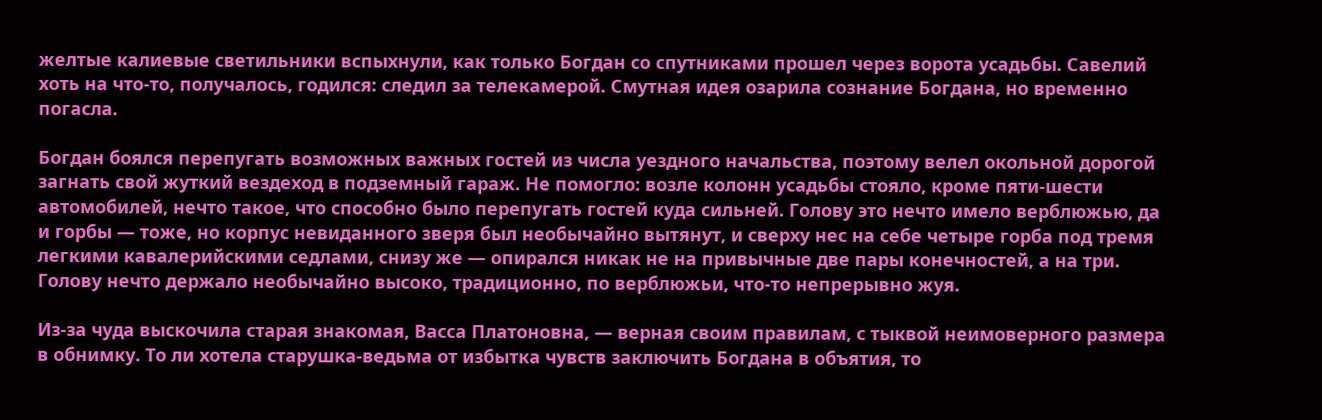желтые калиевые светильники вспыхнули, как только Богдан со спутниками прошел через ворота усадьбы. Савелий хоть на что-то, получалось, годился: следил за телекамерой. Смутная идея озарила сознание Богдана, но временно погасла.

Богдан боялся перепугать возможных важных гостей из числа уездного начальства, поэтому велел окольной дорогой загнать свой жуткий вездеход в подземный гараж. Не помогло: возле колонн усадьбы стояло, кроме пяти-шести автомобилей, нечто такое, что способно было перепугать гостей куда сильней. Голову это нечто имело верблюжью, да и горбы — тоже, но корпус невиданного зверя был необычайно вытянут, и сверху нес на себе четыре горба под тремя легкими кавалерийскими седлами, снизу же — опирался никак не на привычные две пары конечностей, а на три. Голову нечто держало необычайно высоко, традиционно, по верблюжьи, что-то непрерывно жуя.

Из-за чуда выскочила старая знакомая, Васса Платоновна, — верная своим правилам, с тыквой неимоверного размера в обнимку. То ли хотела старушка-ведьма от избытка чувств заключить Богдана в объятия, то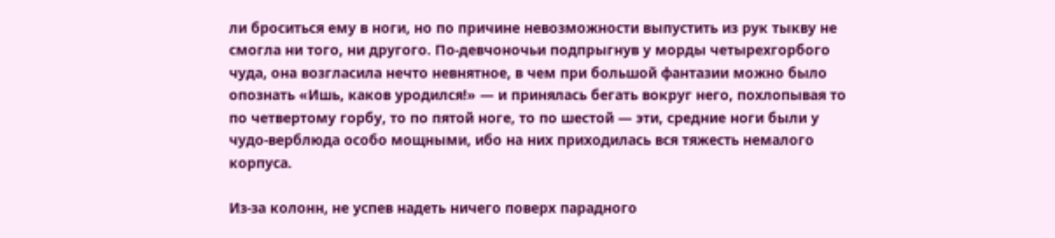ли броситься ему в ноги, но по причине невозможности выпустить из рук тыкву не смогла ни того, ни другого. По-девчоночьи подпрыгнув у морды четырехгорбого чуда, она возгласила нечто невнятное, в чем при большой фантазии можно было опознать «Ишь, каков уродился!» — и принялась бегать вокруг него, похлопывая то по четвертому горбу, то по пятой ноге, то по шестой — эти, средние ноги были у чудо-верблюда особо мощными, ибо на них приходилась вся тяжесть немалого корпуса.

Из-за колонн, не успев надеть ничего поверх парадного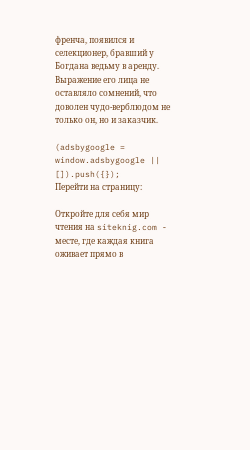френча, появился и селекционер, бравший у Богдана ведьму в аренду. Выражение его лица не оставляло сомнений, что доволен чудо-верблюдом не только он, но и заказчик.

(adsbygoogle = window.adsbygoogle || []).push({});
Перейти на страницу:

Откройте для себя мир чтения на siteknig.com - месте, где каждая книга оживает прямо в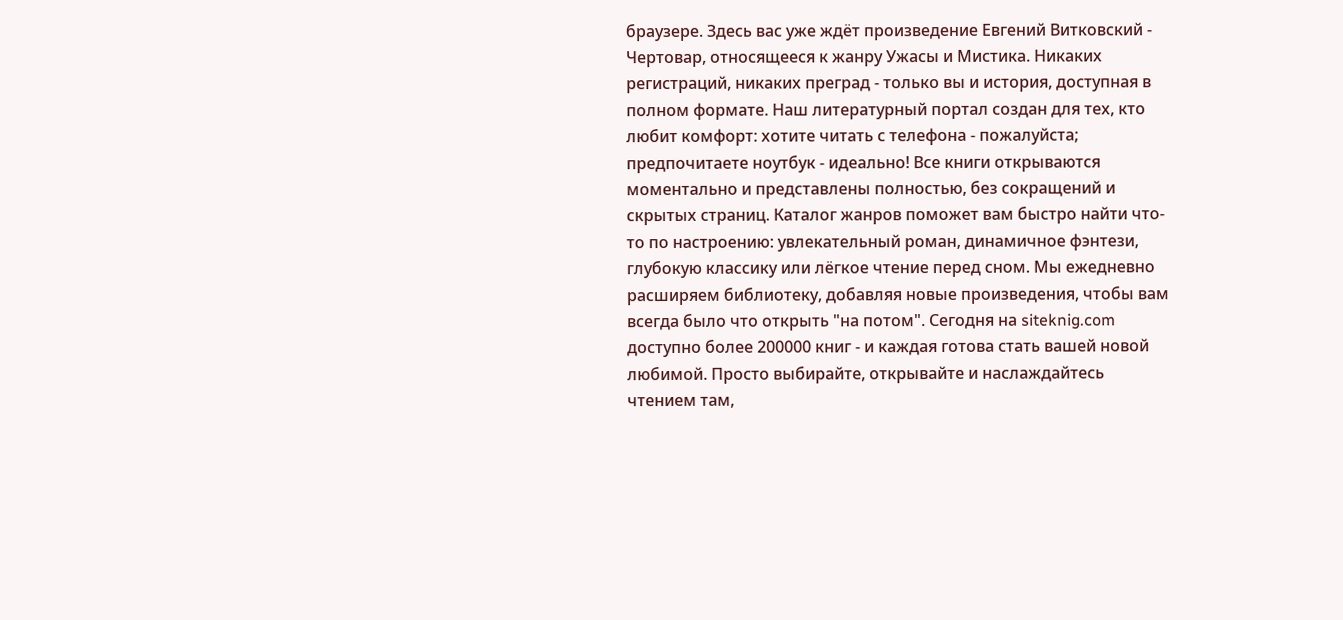браузере. Здесь вас уже ждёт произведение Евгений Витковский - Чертовар, относящееся к жанру Ужасы и Мистика. Никаких регистраций, никаких преград - только вы и история, доступная в полном формате. Наш литературный портал создан для тех, кто любит комфорт: хотите читать с телефона - пожалуйста; предпочитаете ноутбук - идеально! Все книги открываются моментально и представлены полностью, без сокращений и скрытых страниц. Каталог жанров поможет вам быстро найти что-то по настроению: увлекательный роман, динамичное фэнтези, глубокую классику или лёгкое чтение перед сном. Мы ежедневно расширяем библиотеку, добавляя новые произведения, чтобы вам всегда было что открыть "на потом". Сегодня на siteknig.com доступно более 200000 книг - и каждая готова стать вашей новой любимой. Просто выбирайте, открывайте и наслаждайтесь чтением там,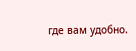где вам удобно.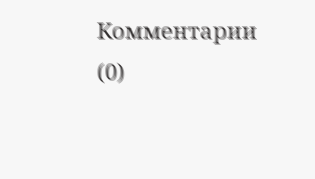Комментарии (0)